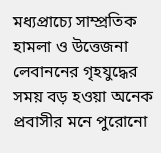মধ্যপ্রাচ্যে সাম্প্রতিক হামলা ও উত্তেজনা লেবাননের গৃহযুদ্ধের সময় বড় হওয়া অনেক প্রবাসীর মনে পুরোনো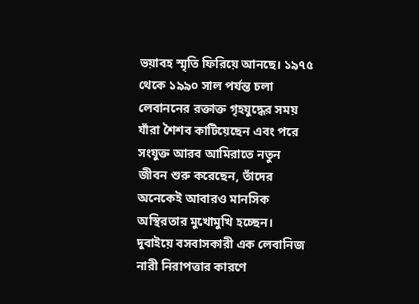ভয়াবহ স্মৃতি ফিরিয়ে আনছে। ১৯৭৫ থেকে ১৯৯০ সাল পর্যন্ত চলা লেবাননের রক্তাক্ত গৃহযুদ্ধের সময় যাঁরা শৈশব কাটিয়েছেন এবং পরে সংযুক্ত আরব আমিরাতে নতুন জীবন শুরু করেছেন, তাঁদের অনেকেই আবারও মানসিক অস্থিরতার মুখোমুখি হচ্ছেন।
দুবাইয়ে বসবাসকারী এক লেবানিজ নারী নিরাপত্তার কারণে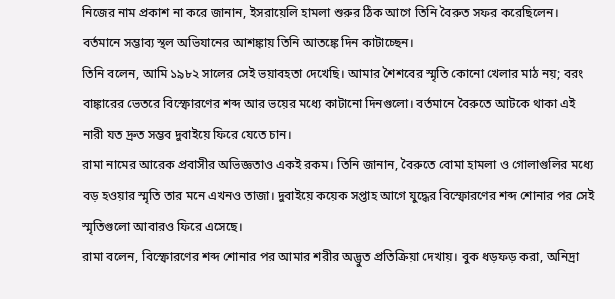নিজের নাম প্রকাশ না করে জানান, ইসরায়েলি হামলা শুরুর ঠিক আগে তিনি বৈরুত সফর করেছিলেন। বর্তমানে সম্ভাব্য স্থল অভিযানের আশঙ্কায় তিনি আতঙ্কে দিন কাটাচ্ছেন।
তিনি বলেন, আমি ১৯৮২ সালের সেই ভয়াবহতা দেখেছি। আমার শৈশবের স্মৃতি কোনো খেলার মাঠ নয়; বরং বাঙ্কারের ভেতরে বিস্ফোরণের শব্দ আর ভয়ের মধ্যে কাটানো দিনগুলো। বর্তমানে বৈরুতে আটকে থাকা এই নারী যত দ্রুত সম্ভব দুবাইয়ে ফিরে যেতে চান।
রামা নামের আরেক প্রবাসীর অভিজ্ঞতাও একই রকম। তিনি জানান, বৈরুতে বোমা হামলা ও গোলাগুলির মধ্যে বড় হওয়ার স্মৃতি তার মনে এখনও তাজা। দুবাইয়ে কয়েক সপ্তাহ আগে যুদ্ধের বিস্ফোরণের শব্দ শোনার পর সেই স্মৃতিগুলো আবারও ফিরে এসেছে।
রামা বলেন, বিস্ফোরণের শব্দ শোনার পর আমার শরীর অদ্ভুত প্রতিক্রিয়া দেখায়। বুক ধড়ফড় করা, অনিদ্রা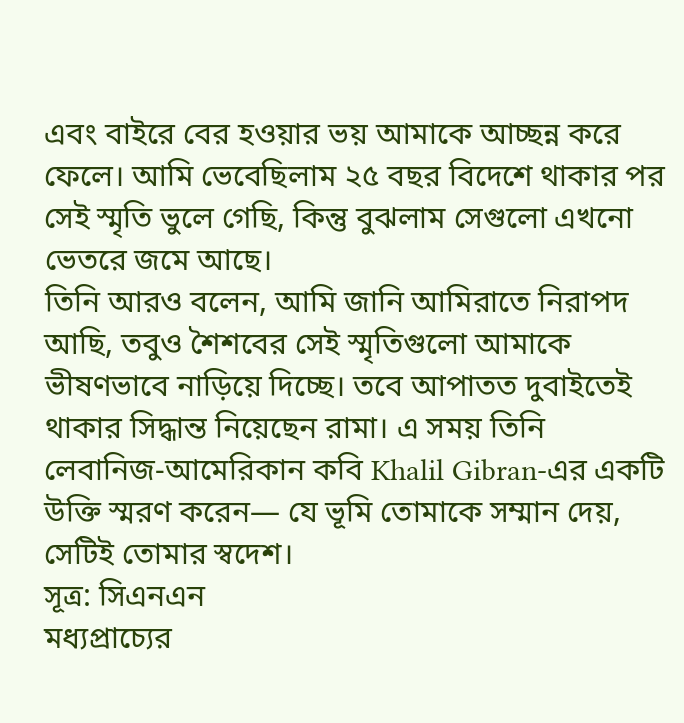এবং বাইরে বের হওয়ার ভয় আমাকে আচ্ছন্ন করে ফেলে। আমি ভেবেছিলাম ২৫ বছর বিদেশে থাকার পর সেই স্মৃতি ভুলে গেছি, কিন্তু বুঝলাম সেগুলো এখনো ভেতরে জমে আছে।
তিনি আরও বলেন, আমি জানি আমিরাতে নিরাপদ আছি, তবুও শৈশবের সেই স্মৃতিগুলো আমাকে ভীষণভাবে নাড়িয়ে দিচ্ছে। তবে আপাতত দুবাইতেই থাকার সিদ্ধান্ত নিয়েছেন রামা। এ সময় তিনি লেবানিজ-আমেরিকান কবি Khalil Gibran-এর একটি উক্তি স্মরণ করেন— যে ভূমি তোমাকে সম্মান দেয়, সেটিই তোমার স্বদেশ।
সূত্র: সিএনএন
মধ্যপ্রাচ্যের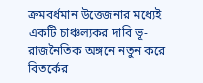ক্রমবর্ধমান উত্তেজনার মধ্যেই একটি চাঞ্চল্যকর দাবি ভূ-রাজনৈতিক অঙ্গনে নতুন করে বিতর্কের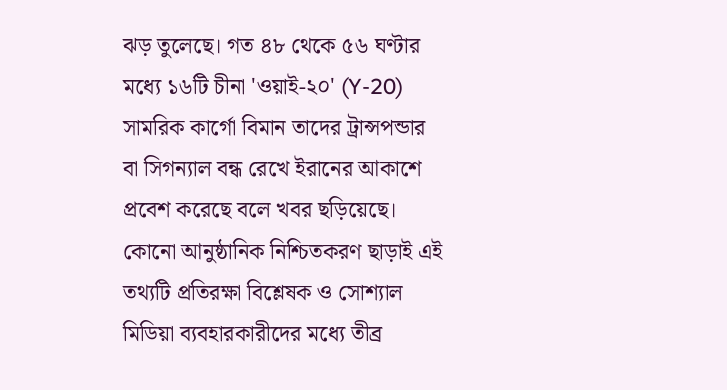ঝড় তুলেছে। গত ৪৮ থেকে ৫৬ ঘণ্টার মধ্যে ১৬টি চীনা 'ওয়াই-২০' (Y-20) সামরিক কার্গো বিমান তাদের ট্রান্সপন্ডার বা সিগন্যাল বন্ধ রেখে ইরানের আকাশে প্রবেশ করেছে বলে খবর ছড়িয়েছে। কোনো আনুষ্ঠানিক নিশ্চিতকরণ ছাড়াই এই তথ্যটি প্রতিরক্ষা বিশ্লেষক ও সোশ্যাল মিডিয়া ব্যবহারকারীদের মধ্যে তীব্র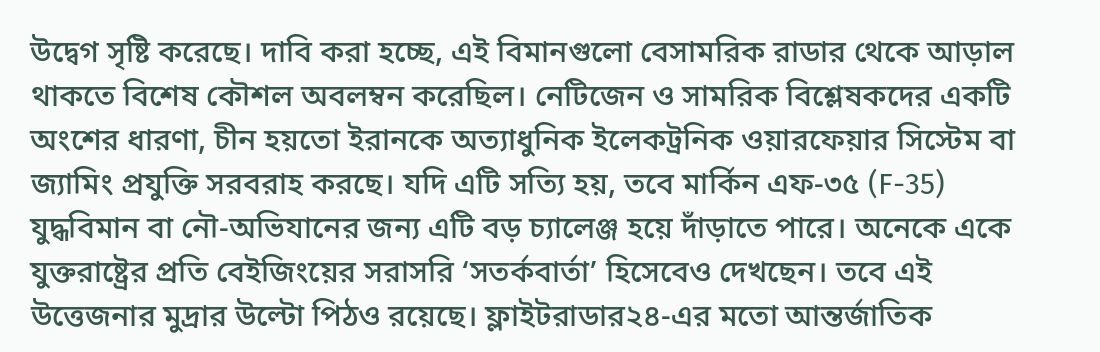উদ্বেগ সৃষ্টি করেছে। দাবি করা হচ্ছে, এই বিমানগুলো বেসামরিক রাডার থেকে আড়াল থাকতে বিশেষ কৌশল অবলম্বন করেছিল। নেটিজেন ও সামরিক বিশ্লেষকদের একটি অংশের ধারণা, চীন হয়তো ইরানকে অত্যাধুনিক ইলেকট্রনিক ওয়ারফেয়ার সিস্টেম বা জ্যামিং প্রযুক্তি সরবরাহ করছে। যদি এটি সত্যি হয়, তবে মার্কিন এফ-৩৫ (F-35) যুদ্ধবিমান বা নৌ-অভিযানের জন্য এটি বড় চ্যালেঞ্জ হয়ে দাঁড়াতে পারে। অনেকে একে যুক্তরাষ্ট্রের প্রতি বেইজিংয়ের সরাসরি ‘সতর্কবার্তা’ হিসেবেও দেখছেন। তবে এই উত্তেজনার মুদ্রার উল্টো পিঠও রয়েছে। ফ্লাইটরাডার২৪-এর মতো আন্তর্জাতিক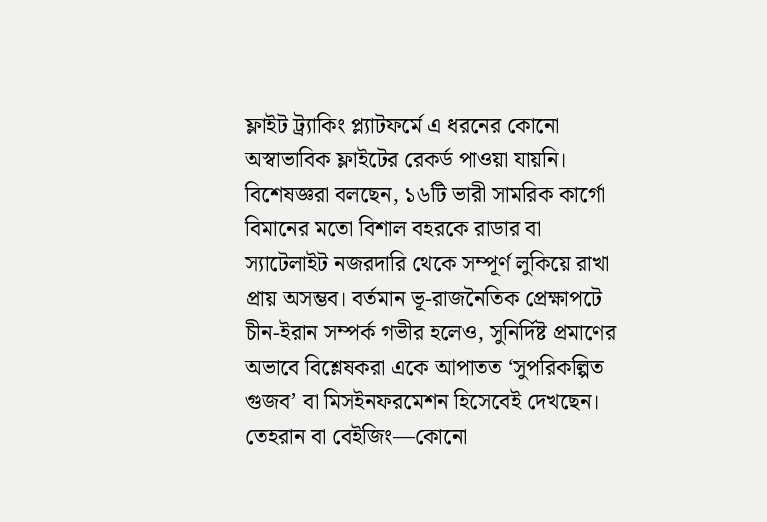ফ্লাইট ট্র্যাকিং প্ল্যাটফর্মে এ ধরনের কোনো অস্বাভাবিক ফ্লাইটের রেকর্ড পাওয়া যায়নি। বিশেষজ্ঞরা বলছেন, ১৬টি ভারী সামরিক কার্গো বিমানের মতো বিশাল বহরকে রাডার বা স্যাটেলাইট নজরদারি থেকে সম্পূর্ণ লুকিয়ে রাখা প্রায় অসম্ভব। বর্তমান ভূ-রাজনৈতিক প্রেক্ষাপটে চীন-ইরান সম্পর্ক গভীর হলেও, সুনির্দিষ্ট প্রমাণের অভাবে বিশ্লেষকরা একে আপাতত ‘সুপরিকল্পিত গুজব’ বা মিসইনফরমেশন হিসেবেই দেখছেন। তেহরান বা বেইজিং—কোনো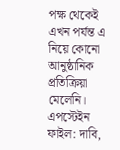পক্ষ থেকেই এখন পর্যন্ত এ নিয়ে কোনো আনুষ্ঠানিক প্রতিক্রিয়া মেলেনি।
এপস্টেইন ফাইল: দাবি,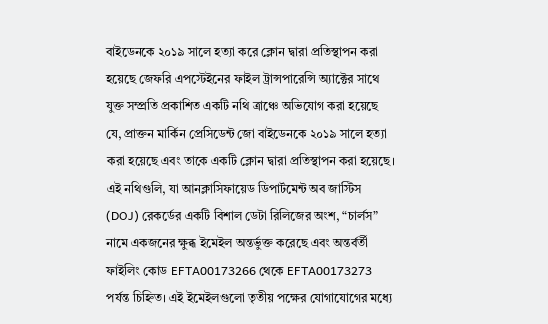বাইডেনকে ২০১৯ সালে হত্যা করে ক্লোন দ্বারা প্রতিস্থাপন করা হয়েছে জেফরি এপস্টেইনের ফাইল ট্রান্সপারেন্সি অ্যাক্টের সাথে যুক্ত সম্প্রতি প্রকাশিত একটি নথি ত্রাঞ্চে অভিযোগ করা হয়েছে যে, প্রাক্তন মার্কিন প্রেসিডেন্ট জো বাইডেনকে ২০১৯ সালে হত্যা করা হয়েছে এবং তাকে একটি ক্লোন দ্বারা প্রতিস্থাপন করা হয়েছে। এই নথিগুলি, যা আনক্লাসিফায়েড ডিপার্টমেন্ট অব জাস্টিস (DOJ) রেকর্ডের একটি বিশাল ডেটা রিলিজের অংশ, “চার্লস” নামে একজনের ক্ষুব্ধ ইমেইল অন্তর্ভুক্ত করেছে এবং অন্তর্বর্তী ফাইলিং কোড EFTA00173266 থেকে EFTA00173273 পর্যন্ত চিহ্নিত। এই ইমেইলগুলো তৃতীয় পক্ষের যোগাযোগের মধ্যে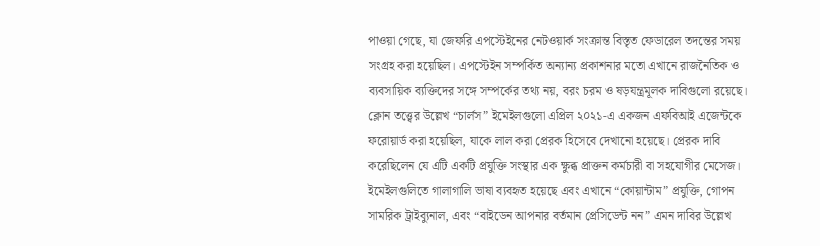পাওয়া গেছে, যা জেফরি এপস্টেইনের নেটওয়ার্ক সংক্রান্ত বিস্তৃত ফেডারেল তদন্তের সময় সংগ্রহ করা হয়েছিল। এপস্টেইন সম্পর্কিত অন্যান্য প্রকাশনার মতো এখানে রাজনৈতিক ও ব্যবসায়িক ব্যক্তিদের সঙ্গে সম্পর্কের তথ্য নয়, বরং চরম ও ষড়যন্ত্রমূলক দাবিগুলো রয়েছে। ক্লোন তত্ত্বের উল্লেখ “চার্লস” ইমেইলগুলো এপ্রিল ২০২১-এ একজন এফবিআই এজেন্টকে ফরোয়ার্ড করা হয়েছিল, যাকে লাল করা প্রেরক হিসেবে দেখানো হয়েছে। প্রেরক দাবি করেছিলেন যে এটি একটি প্রযুক্তি সংস্থার এক ক্ষুব্ধ প্রাক্তন কর্মচারী বা সহযোগীর মেসেজ। ইমেইলগুলিতে গালাগালি ভাষা ব্যবহৃত হয়েছে এবং এখানে “কোয়ান্টাম” প্রযুক্তি, গোপন সামরিক ট্রাইব্যুনাল, এবং “বাইডেন আপনার বর্তমান প্রেসিডেন্ট নন” এমন দাবির উল্লেখ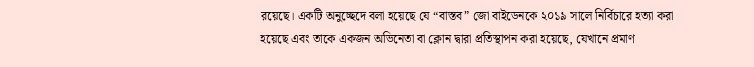রয়েছে। একটি অনুচ্ছেদে বলা হয়েছে যে “বাস্তব” জো বাইডেনকে ২০১৯ সালে নির্বিচারে হত্যা করা হয়েছে এবং তাকে একজন অভিনেতা বা ক্লোন দ্বারা প্রতিস্থাপন করা হয়েছে, যেখানে প্রমাণ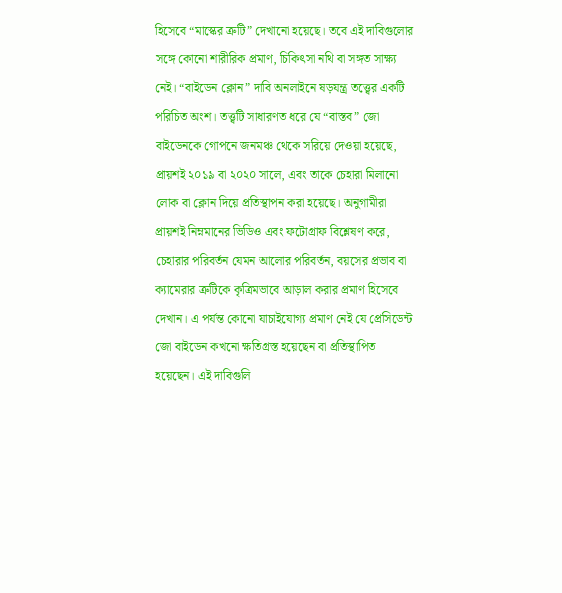হিসেবে “মাস্কের ত্রুটি” দেখানো হয়েছে। তবে এই দাবিগুলোর সঙ্গে কোনো শারীরিক প্রমাণ, চিকিৎসা নথি বা সঙ্গত সাক্ষ্য নেই। “বাইডেন ক্লোন” দাবি অনলাইনে ষড়যন্ত্র তত্ত্বের একটি পরিচিত অংশ। তত্ত্বটি সাধারণত ধরে যে “বাস্তব” জো বাইডেনকে গোপনে জনমঞ্চ থেকে সরিয়ে দেওয়া হয়েছে, প্রায়শই ২০১৯ বা ২০২০ সালে, এবং তাকে চেহারা মিলানো লোক বা ক্লোন দিয়ে প্রতিস্থাপন করা হয়েছে। অনুগামীরা প্রায়শই নিম্নমানের ভিডিও এবং ফটোগ্রাফ বিশ্লেষণ করে, চেহারার পরিবর্তন যেমন আলোর পরিবর্তন, বয়সের প্রভাব বা ক্যামেরার ত্রুটিকে কৃত্রিমভাবে আড়াল করার প্রমাণ হিসেবে দেখান। এ পর্যন্ত কোনো যাচাইযোগ্য প্রমাণ নেই যে প্রেসিডেন্ট জো বাইডেন কখনো ক্ষতিগ্রস্ত হয়েছেন বা প্রতিস্থাপিত হয়েছেন। এই দাবিগুলি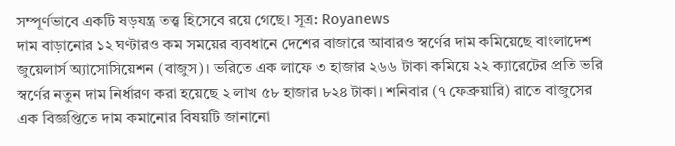সম্পূর্ণভাবে একটি ষড়যন্ত্র তত্ত্ব হিসেবে রয়ে গেছে। সূত্র: Royanews
দাম বাড়ানোর ১২ ঘণ্টারও কম সময়ের ব্যবধানে দেশের বাজারে আবারও স্বর্ণের দাম কমিয়েছে বাংলাদেশ জুয়েলার্স অ্যাসোসিয়েশন (বাজুস)। ভরিতে এক লাফে ৩ হাজার ২৬৬ টাকা কমিয়ে ২২ ক্যারেটের প্রতি ভরি স্বর্ণের নতুন দাম নির্ধারণ করা হয়েছে ২ লাখ ৫৮ হাজার ৮২৪ টাকা। শনিবার (৭ ফেব্রুয়ারি) রাতে বাজুসের এক বিজ্ঞপ্তিতে দাম কমানোর বিষয়টি জানানো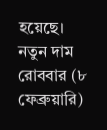হয়েছে। নতুন দাম রোববার (৮ ফেব্রুয়ারি)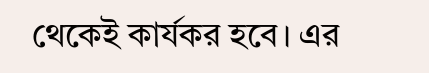থেকেই কার্যকর হবে। এর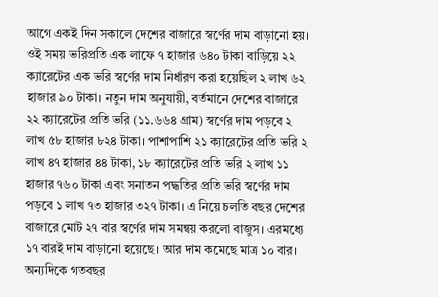আগে একই দিন সকালে দেশের বাজারে স্বর্ণের দাম বাড়ানো হয়। ওই সময় ভরিপ্রতি এক লাফে ৭ হাজার ৬৪০ টাকা বাড়িয়ে ২২ ক্যারেটের এক ভরি স্বর্ণের দাম নির্ধারণ করা হয়েছিল ২ লাখ ৬২ হাজার ৯০ টাকা। নতুন দাম অনুযায়ী, বর্তমানে দেশের বাজারে ২২ ক্যারেটের প্রতি ভরি (১১.৬৬৪ গ্রাম) স্বর্ণের দাম পড়বে ২ লাখ ৫৮ হাজার ৮২৪ টাকা। পাশাপাশি ২১ ক্যারেটের প্রতি ভরি ২ লাখ ৪৭ হাজার ৪৪ টাকা, ১৮ ক্যারেটের প্রতি ভরি ২ লাখ ১১ হাজার ৭৬০ টাকা এবং সনাতন পদ্ধতির প্রতি ভরি স্বর্ণের দাম পড়বে ১ লাখ ৭৩ হাজার ৩২৭ টাকা। এ নিয়ে চলতি বছর দেশের বাজারে মোট ২৭ বার স্বর্ণের দাম সমন্বয় করলো বাজুস। এরমধ্যে ১৭ বারই দাম বাড়ানো হয়েছে। আর দাম কমেছে মাত্র ১০ বার। অন্যদিকে গতবছর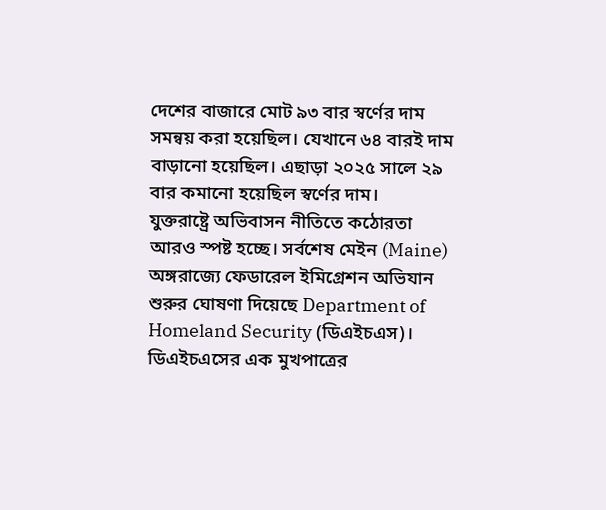দেশের বাজারে মোট ৯৩ বার স্বর্ণের দাম সমন্বয় করা হয়েছিল। যেখানে ৬৪ বারই দাম বাড়ানো হয়েছিল। এছাড়া ২০২৫ সালে ২৯ বার কমানো হয়েছিল স্বর্ণের দাম।
যুক্তরাষ্ট্রে অভিবাসন নীতিতে কঠোরতা আরও স্পষ্ট হচ্ছে। সর্বশেষ মেইন (Maine) অঙ্গরাজ্যে ফেডারেল ইমিগ্রেশন অভিযান শুরুর ঘোষণা দিয়েছে Department of Homeland Security (ডিএইচএস)। ডিএইচএসের এক মুখপাত্রের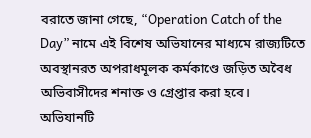বরাতে জানা গেছে, “Operation Catch of the Day” নামে এই বিশেষ অভিযানের মাধ্যমে রাজ্যটিতে অবস্থানরত অপরাধমূলক কর্মকাণ্ডে জড়িত অবৈধ অভিবাসীদের শনাক্ত ও গ্রেপ্তার করা হবে। অভিযানটি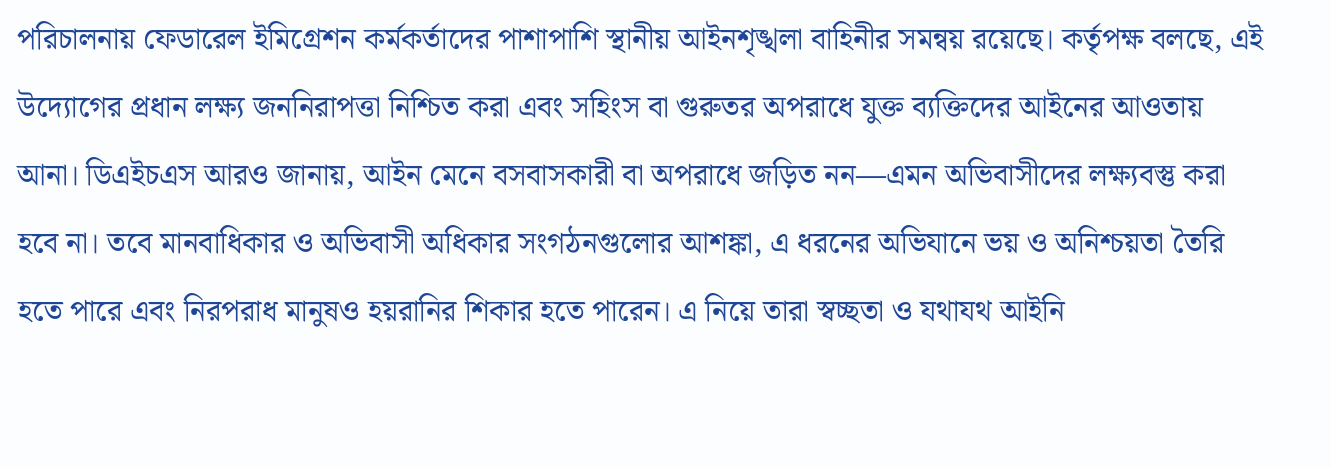পরিচালনায় ফেডারেল ইমিগ্রেশন কর্মকর্তাদের পাশাপাশি স্থানীয় আইনশৃঙ্খলা বাহিনীর সমন্বয় রয়েছে। কর্তৃপক্ষ বলছে, এই উদ্যোগের প্রধান লক্ষ্য জননিরাপত্তা নিশ্চিত করা এবং সহিংস বা গুরুতর অপরাধে যুক্ত ব্যক্তিদের আইনের আওতায় আনা। ডিএইচএস আরও জানায়, আইন মেনে বসবাসকারী বা অপরাধে জড়িত নন—এমন অভিবাসীদের লক্ষ্যবস্তু করা হবে না। তবে মানবাধিকার ও অভিবাসী অধিকার সংগঠনগুলোর আশঙ্কা, এ ধরনের অভিযানে ভয় ও অনিশ্চয়তা তৈরি হতে পারে এবং নিরপরাধ মানুষও হয়রানির শিকার হতে পারেন। এ নিয়ে তারা স্বচ্ছতা ও যথাযথ আইনি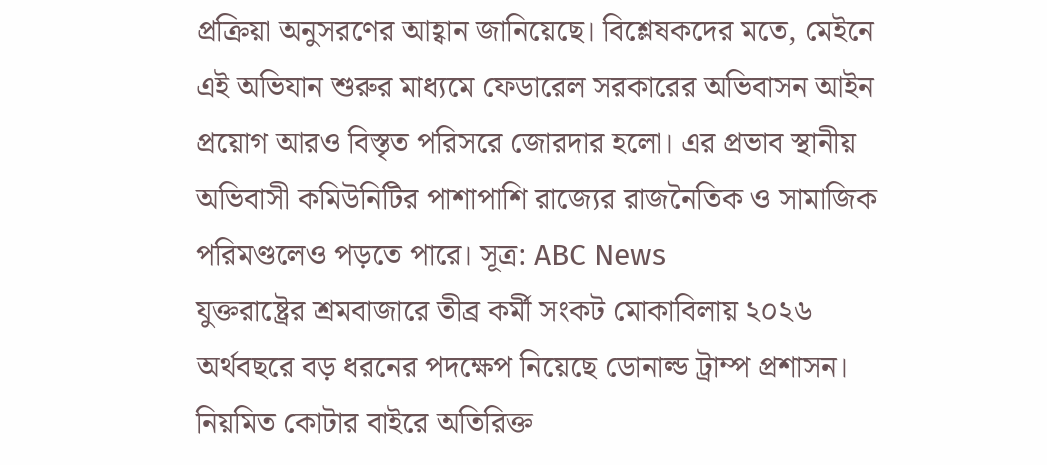প্রক্রিয়া অনুসরণের আহ্বান জানিয়েছে। বিশ্লেষকদের মতে, মেইনে এই অভিযান শুরুর মাধ্যমে ফেডারেল সরকারের অভিবাসন আইন প্রয়োগ আরও বিস্তৃত পরিসরে জোরদার হলো। এর প্রভাব স্থানীয় অভিবাসী কমিউনিটির পাশাপাশি রাজ্যের রাজনৈতিক ও সামাজিক পরিমণ্ডলেও পড়তে পারে। সূত্র: ABC News
যুক্তরাষ্ট্রের শ্রমবাজারে তীব্র কর্মী সংকট মোকাবিলায় ২০২৬ অর্থবছরে বড় ধরনের পদক্ষেপ নিয়েছে ডোনাল্ড ট্রাম্প প্রশাসন। নিয়মিত কোটার বাইরে অতিরিক্ত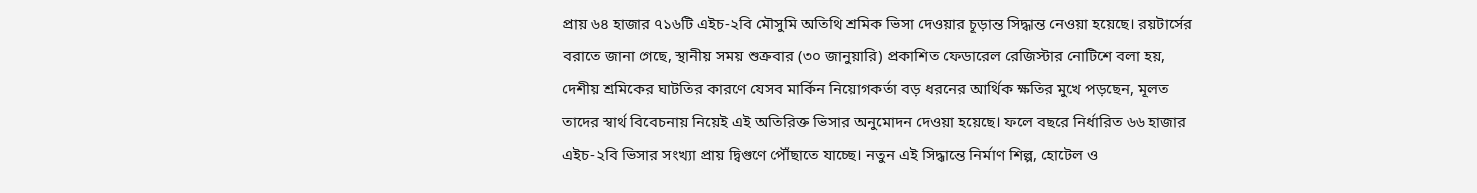প্রায় ৬৪ হাজার ৭১৬টি এইচ-২বি মৌসুমি অতিথি শ্রমিক ভিসা দেওয়ার চূড়ান্ত সিদ্ধান্ত নেওয়া হয়েছে। রয়টার্সের বরাতে জানা গেছে, স্থানীয় সময় শুক্রবার (৩০ জানুয়ারি) প্রকাশিত ফেডারেল রেজিস্টার নোটিশে বলা হয়, দেশীয় শ্রমিকের ঘাটতির কারণে যেসব মার্কিন নিয়োগকর্তা বড় ধরনের আর্থিক ক্ষতির মুখে পড়ছেন, মূলত তাদের স্বার্থ বিবেচনায় নিয়েই এই অতিরিক্ত ভিসার অনুমোদন দেওয়া হয়েছে। ফলে বছরে নির্ধারিত ৬৬ হাজার এইচ-২বি ভিসার সংখ্যা প্রায় দ্বিগুণে পৌঁছাতে যাচ্ছে। নতুন এই সিদ্ধান্তে নির্মাণ শিল্প, হোটেল ও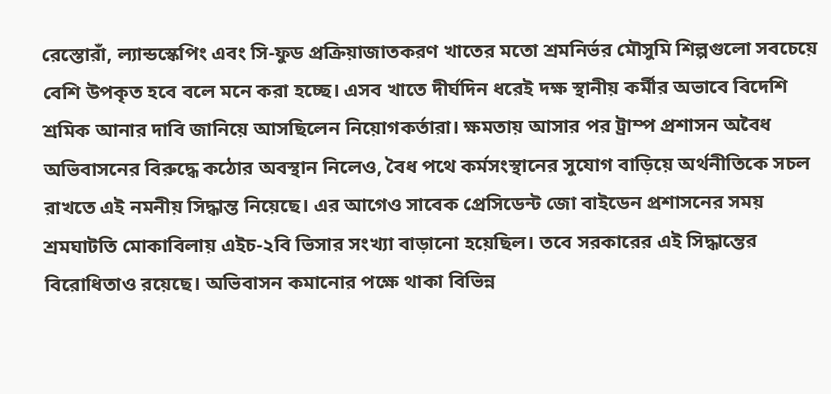রেস্তোরাঁ, ল্যান্ডস্কেপিং এবং সি-ফুড প্রক্রিয়াজাতকরণ খাতের মতো শ্রমনির্ভর মৌসুমি শিল্পগুলো সবচেয়ে বেশি উপকৃত হবে বলে মনে করা হচ্ছে। এসব খাতে দীর্ঘদিন ধরেই দক্ষ স্থানীয় কর্মীর অভাবে বিদেশি শ্রমিক আনার দাবি জানিয়ে আসছিলেন নিয়োগকর্তারা। ক্ষমতায় আসার পর ট্রাম্প প্রশাসন অবৈধ অভিবাসনের বিরুদ্ধে কঠোর অবস্থান নিলেও, বৈধ পথে কর্মসংস্থানের সুযোগ বাড়িয়ে অর্থনীতিকে সচল রাখতে এই নমনীয় সিদ্ধান্ত নিয়েছে। এর আগেও সাবেক প্রেসিডেন্ট জো বাইডেন প্রশাসনের সময় শ্রমঘাটতি মোকাবিলায় এইচ-২বি ভিসার সংখ্যা বাড়ানো হয়েছিল। তবে সরকারের এই সিদ্ধান্তের বিরোধিতাও রয়েছে। অভিবাসন কমানোর পক্ষে থাকা বিভিন্ন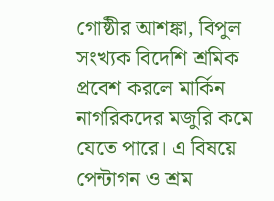গোষ্ঠীর আশঙ্কা, বিপুল সংখ্যক বিদেশি শ্রমিক প্রবেশ করলে মার্কিন নাগরিকদের মজুরি কমে যেতে পারে। এ বিষয়ে পেন্টাগন ও শ্রম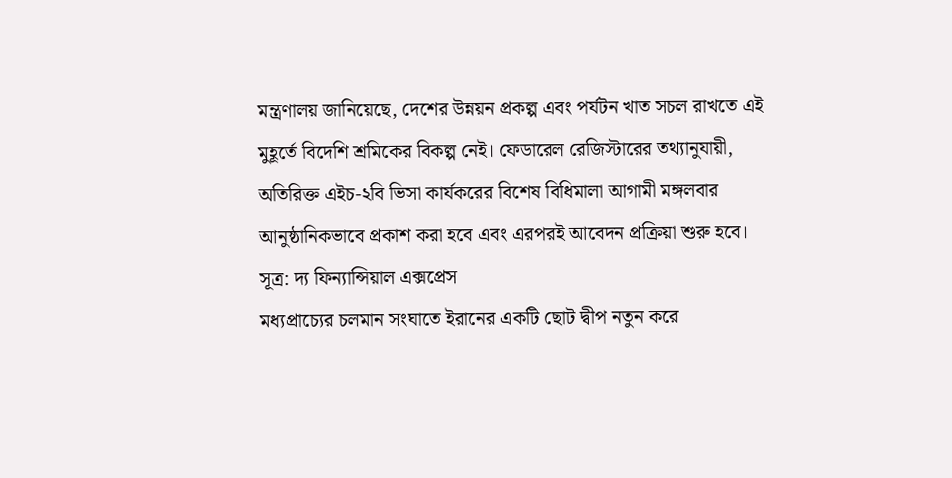মন্ত্রণালয় জানিয়েছে, দেশের উন্নয়ন প্রকল্প এবং পর্যটন খাত সচল রাখতে এই মুহূর্তে বিদেশি শ্রমিকের বিকল্প নেই। ফেডারেল রেজিস্টারের তথ্যানুযায়ী, অতিরিক্ত এইচ-২বি ভিসা কার্যকরের বিশেষ বিধিমালা আগামী মঙ্গলবার আনুষ্ঠানিকভাবে প্রকাশ করা হবে এবং এরপরই আবেদন প্রক্রিয়া শুরু হবে। সূত্র: দ্য ফিন্যান্সিয়াল এক্সপ্রেস
মধ্যপ্রাচ্যের চলমান সংঘাতে ইরানের একটি ছোট দ্বীপ নতুন করে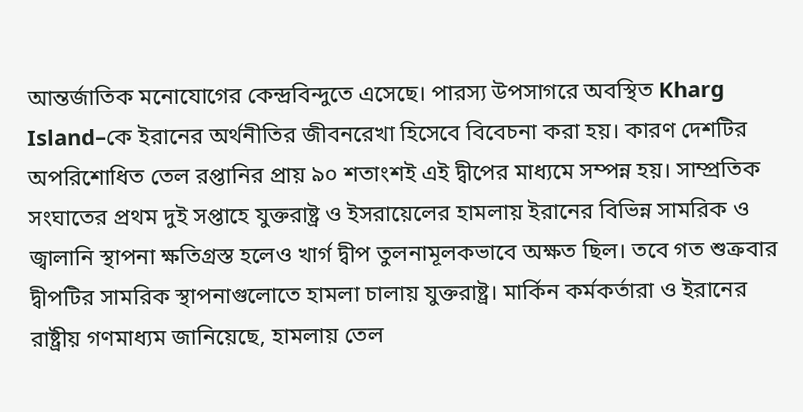আন্তর্জাতিক মনোযোগের কেন্দ্রবিন্দুতে এসেছে। পারস্য উপসাগরে অবস্থিত Kharg Island–কে ইরানের অর্থনীতির জীবনরেখা হিসেবে বিবেচনা করা হয়। কারণ দেশটির অপরিশোধিত তেল রপ্তানির প্রায় ৯০ শতাংশই এই দ্বীপের মাধ্যমে সম্পন্ন হয়। সাম্প্রতিক সংঘাতের প্রথম দুই সপ্তাহে যুক্তরাষ্ট্র ও ইসরায়েলের হামলায় ইরানের বিভিন্ন সামরিক ও জ্বালানি স্থাপনা ক্ষতিগ্রস্ত হলেও খার্গ দ্বীপ তুলনামূলকভাবে অক্ষত ছিল। তবে গত শুক্রবার দ্বীপটির সামরিক স্থাপনাগুলোতে হামলা চালায় যুক্তরাষ্ট্র। মার্কিন কর্মকর্তারা ও ইরানের রাষ্ট্রীয় গণমাধ্যম জানিয়েছে, হামলায় তেল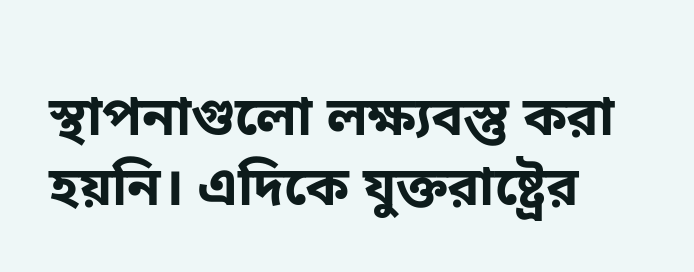স্থাপনাগুলো লক্ষ্যবস্তু করা হয়নি। এদিকে যুক্তরাষ্ট্রের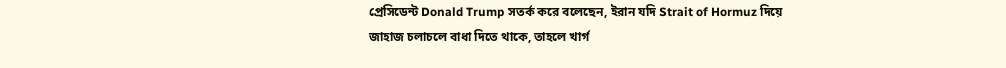প্রেসিডেন্ট Donald Trump সতর্ক করে বলেছেন, ইরান যদি Strait of Hormuz দিয়ে জাহাজ চলাচলে বাধা দিতে থাকে, তাহলে খার্গ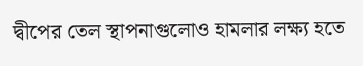দ্বীপের তেল স্থাপনাগুলোও হামলার লক্ষ্য হতে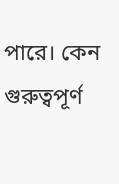পারে। কেন গুরুত্বপূর্ণ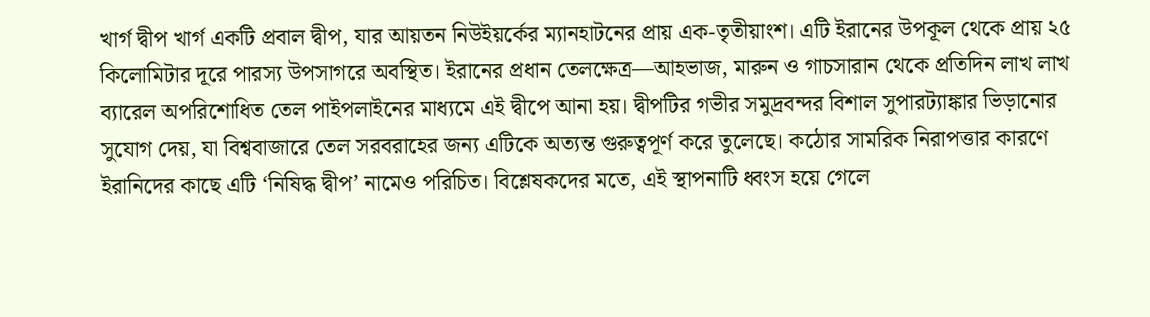খার্গ দ্বীপ খার্গ একটি প্রবাল দ্বীপ, যার আয়তন নিউইয়র্কের ম্যানহাটনের প্রায় এক-তৃতীয়াংশ। এটি ইরানের উপকূল থেকে প্রায় ২৫ কিলোমিটার দূরে পারস্য উপসাগরে অবস্থিত। ইরানের প্রধান তেলক্ষেত্র—আহভাজ, মারুন ও গাচসারান থেকে প্রতিদিন লাখ লাখ ব্যারেল অপরিশোধিত তেল পাইপলাইনের মাধ্যমে এই দ্বীপে আনা হয়। দ্বীপটির গভীর সমুদ্রবন্দর বিশাল সুপারট্যাঙ্কার ভিড়ানোর সুযোগ দেয়, যা বিশ্ববাজারে তেল সরবরাহের জন্য এটিকে অত্যন্ত গুরুত্বপূর্ণ করে তুলেছে। কঠোর সামরিক নিরাপত্তার কারণে ইরানিদের কাছে এটি ‘নিষিদ্ধ দ্বীপ’ নামেও পরিচিত। বিশ্লেষকদের মতে, এই স্থাপনাটি ধ্বংস হয়ে গেলে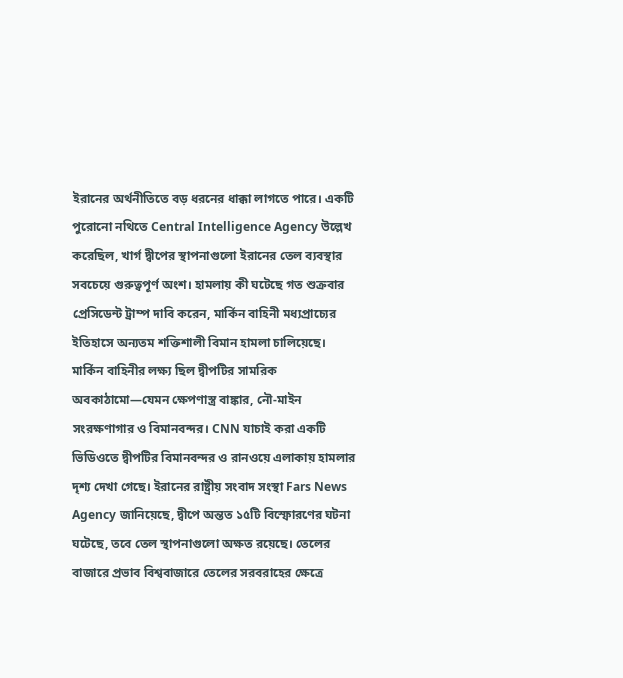ইরানের অর্থনীতিতে বড় ধরনের ধাক্কা লাগতে পারে। একটি পুরোনো নথিতে Central Intelligence Agency উল্লেখ করেছিল, খার্গ দ্বীপের স্থাপনাগুলো ইরানের তেল ব্যবস্থার সবচেয়ে গুরুত্বপূর্ণ অংশ। হামলায় কী ঘটেছে গত শুক্রবার প্রেসিডেন্ট ট্রাম্প দাবি করেন, মার্কিন বাহিনী মধ্যপ্রাচ্যের ইতিহাসে অন্যতম শক্তিশালী বিমান হামলা চালিয়েছে। মার্কিন বাহিনীর লক্ষ্য ছিল দ্বীপটির সামরিক অবকাঠামো—যেমন ক্ষেপণাস্ত্র বাঙ্কার, নৌ-মাইন সংরক্ষণাগার ও বিমানবন্দর। CNN যাচাই করা একটি ভিডিওতে দ্বীপটির বিমানবন্দর ও রানওয়ে এলাকায় হামলার দৃশ্য দেখা গেছে। ইরানের রাষ্ট্রীয় সংবাদ সংস্থা Fars News Agency জানিয়েছে, দ্বীপে অন্তত ১৫টি বিস্ফোরণের ঘটনা ঘটেছে, তবে তেল স্থাপনাগুলো অক্ষত রয়েছে। তেলের বাজারে প্রভাব বিশ্ববাজারে তেলের সরবরাহের ক্ষেত্রে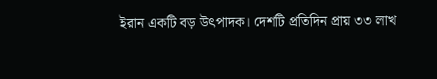ইরান একটি বড় উৎপাদক। দেশটি প্রতিদিন প্রায় ৩৩ লাখ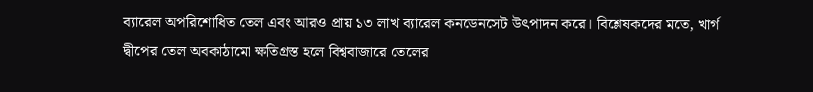ব্যারেল অপরিশোধিত তেল এবং আরও প্রায় ১৩ লাখ ব্যারেল কনডেনসেট উৎপাদন করে। বিশ্লেষকদের মতে, খার্গ দ্বীপের তেল অবকাঠামো ক্ষতিগ্রস্ত হলে বিশ্ববাজারে তেলের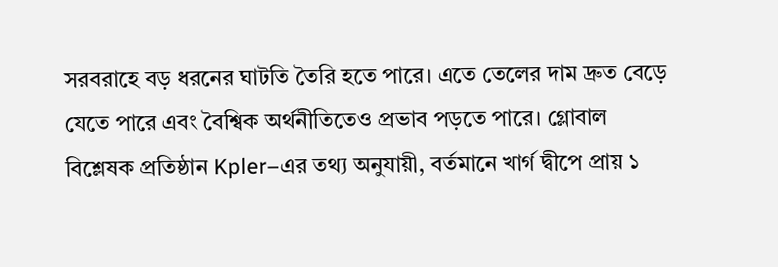সরবরাহে বড় ধরনের ঘাটতি তৈরি হতে পারে। এতে তেলের দাম দ্রুত বেড়ে যেতে পারে এবং বৈশ্বিক অর্থনীতিতেও প্রভাব পড়তে পারে। গ্লোবাল বিশ্লেষক প্রতিষ্ঠান Kpler–এর তথ্য অনুযায়ী, বর্তমানে খার্গ দ্বীপে প্রায় ১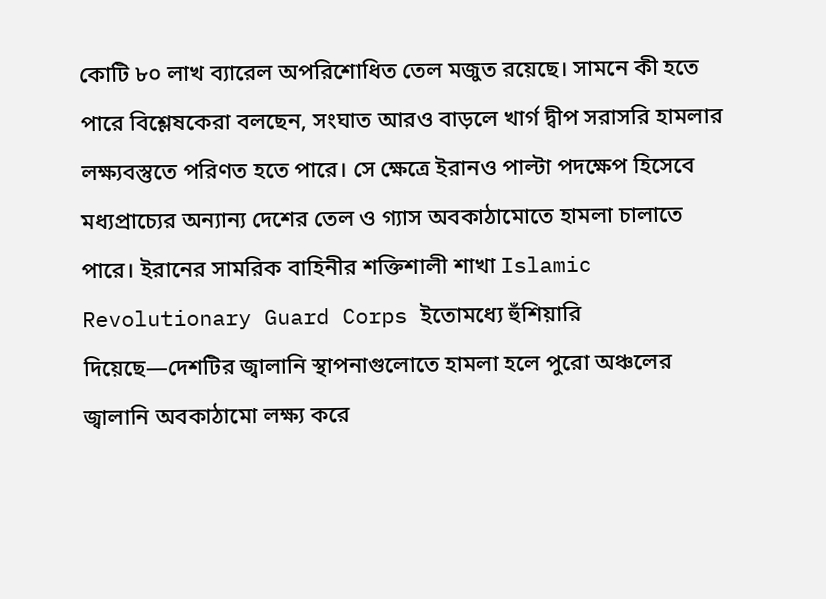কোটি ৮০ লাখ ব্যারেল অপরিশোধিত তেল মজুত রয়েছে। সামনে কী হতে পারে বিশ্লেষকেরা বলছেন, সংঘাত আরও বাড়লে খার্গ দ্বীপ সরাসরি হামলার লক্ষ্যবস্তুতে পরিণত হতে পারে। সে ক্ষেত্রে ইরানও পাল্টা পদক্ষেপ হিসেবে মধ্যপ্রাচ্যের অন্যান্য দেশের তেল ও গ্যাস অবকাঠামোতে হামলা চালাতে পারে। ইরানের সামরিক বাহিনীর শক্তিশালী শাখা Islamic Revolutionary Guard Corps ইতোমধ্যে হুঁশিয়ারি দিয়েছে—দেশটির জ্বালানি স্থাপনাগুলোতে হামলা হলে পুরো অঞ্চলের জ্বালানি অবকাঠামো লক্ষ্য করে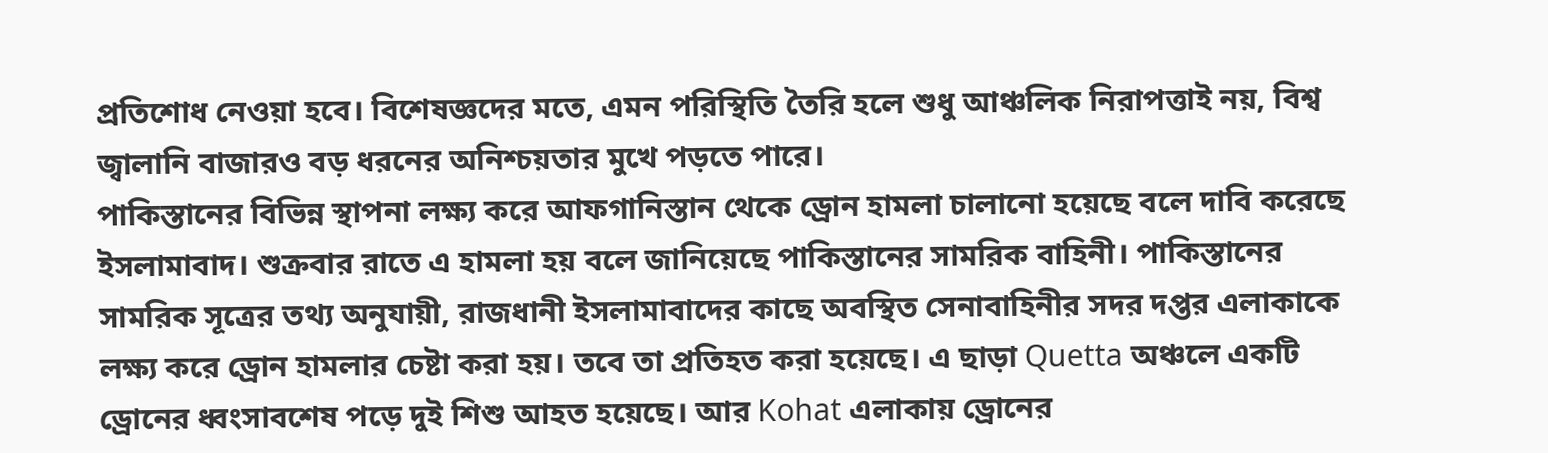প্রতিশোধ নেওয়া হবে। বিশেষজ্ঞদের মতে, এমন পরিস্থিতি তৈরি হলে শুধু আঞ্চলিক নিরাপত্তাই নয়, বিশ্ব জ্বালানি বাজারও বড় ধরনের অনিশ্চয়তার মুখে পড়তে পারে।
পাকিস্তানের বিভিন্ন স্থাপনা লক্ষ্য করে আফগানিস্তান থেকে ড্রোন হামলা চালানো হয়েছে বলে দাবি করেছে ইসলামাবাদ। শুক্রবার রাতে এ হামলা হয় বলে জানিয়েছে পাকিস্তানের সামরিক বাহিনী। পাকিস্তানের সামরিক সূত্রের তথ্য অনুযায়ী, রাজধানী ইসলামাবাদের কাছে অবস্থিত সেনাবাহিনীর সদর দপ্তর এলাকাকে লক্ষ্য করে ড্রোন হামলার চেষ্টা করা হয়। তবে তা প্রতিহত করা হয়েছে। এ ছাড়া Quetta অঞ্চলে একটি ড্রোনের ধ্বংসাবশেষ পড়ে দুই শিশু আহত হয়েছে। আর Kohat এলাকায় ড্রোনের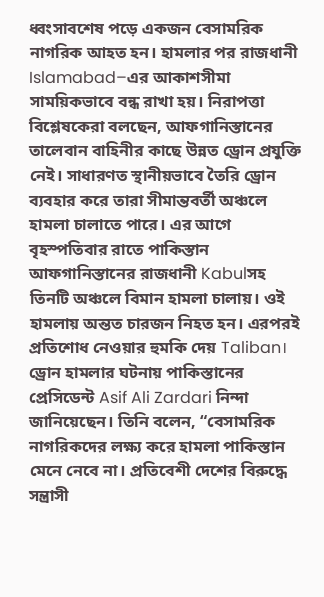ধ্বংসাবশেষ পড়ে একজন বেসামরিক নাগরিক আহত হন। হামলার পর রাজধানী Islamabad–এর আকাশসীমা সাময়িকভাবে বন্ধ রাখা হয়। নিরাপত্তা বিশ্লেষকেরা বলছেন, আফগানিস্তানের তালেবান বাহিনীর কাছে উন্নত ড্রোন প্রযুক্তি নেই। সাধারণত স্থানীয়ভাবে তৈরি ড্রোন ব্যবহার করে তারা সীমান্তবর্তী অঞ্চলে হামলা চালাতে পারে। এর আগে বৃহস্পতিবার রাতে পাকিস্তান আফগানিস্তানের রাজধানী Kabulসহ তিনটি অঞ্চলে বিমান হামলা চালায়। ওই হামলায় অন্তত চারজন নিহত হন। এরপরই প্রতিশোধ নেওয়ার হুমকি দেয় Taliban। ড্রোন হামলার ঘটনায় পাকিস্তানের প্রেসিডেন্ট Asif Ali Zardari নিন্দা জানিয়েছেন। তিনি বলেন, “বেসামরিক নাগরিকদের লক্ষ্য করে হামলা পাকিস্তান মেনে নেবে না। প্রতিবেশী দেশের বিরুদ্ধে সন্ত্রাসী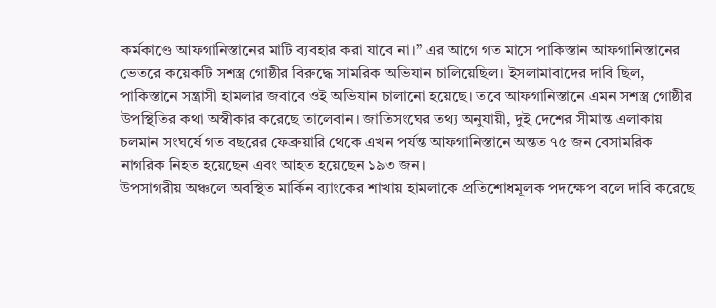কর্মকাণ্ডে আফগানিস্তানের মাটি ব্যবহার করা যাবে না।” এর আগে গত মাসে পাকিস্তান আফগানিস্তানের ভেতরে কয়েকটি সশস্ত্র গোষ্ঠীর বিরুদ্ধে সামরিক অভিযান চালিয়েছিল। ইসলামাবাদের দাবি ছিল, পাকিস্তানে সন্ত্রাসী হামলার জবাবে ওই অভিযান চালানো হয়েছে। তবে আফগানিস্তানে এমন সশস্ত্র গোষ্ঠীর উপস্থিতির কথা অস্বীকার করেছে তালেবান। জাতিসংঘের তথ্য অনুযায়ী, দুই দেশের সীমান্ত এলাকায় চলমান সংঘর্ষে গত বছরের ফেব্রুয়ারি থেকে এখন পর্যন্ত আফগানিস্তানে অন্তত ৭৫ জন বেসামরিক নাগরিক নিহত হয়েছেন এবং আহত হয়েছেন ১৯৩ জন।
উপসাগরীয় অঞ্চলে অবস্থিত মার্কিন ব্যাংকের শাখায় হামলাকে প্রতিশোধমূলক পদক্ষেপ বলে দাবি করেছে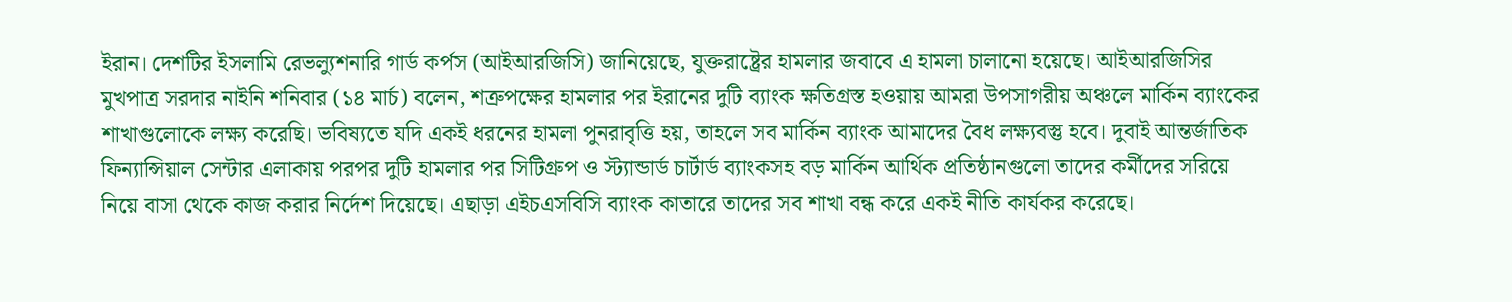ইরান। দেশটির ইসলামি রেভল্যুশনারি গার্ড কর্পস (আইআরজিসি) জানিয়েছে, যুক্তরাষ্ট্রের হামলার জবাবে এ হামলা চালানো হয়েছে। আইআরজিসির মুখপাত্র সরদার নাইনি শনিবার (১৪ মার্চ) বলেন, শত্রুপক্ষের হামলার পর ইরানের দুটি ব্যাংক ক্ষতিগ্রস্ত হওয়ায় আমরা উপসাগরীয় অঞ্চলে মার্কিন ব্যাংকের শাখাগুলোকে লক্ষ্য করেছি। ভবিষ্যতে যদি একই ধরনের হামলা পুনরাবৃত্তি হয়, তাহলে সব মার্কিন ব্যাংক আমাদের বৈধ লক্ষ্যবস্তু হবে। দুবাই আন্তর্জাতিক ফিন্যান্সিয়াল সেন্টার এলাকায় পরপর দুটি হামলার পর সিটিগ্রুপ ও স্ট্যান্ডার্ড চার্টার্ড ব্যাংকসহ বড় মার্কিন আর্থিক প্রতিষ্ঠানগুলো তাদের কর্মীদের সরিয়ে নিয়ে বাসা থেকে কাজ করার নির্দেশ দিয়েছে। এছাড়া এইচএসবিসি ব্যাংক কাতারে তাদের সব শাখা বন্ধ করে একই নীতি কার্যকর করেছে।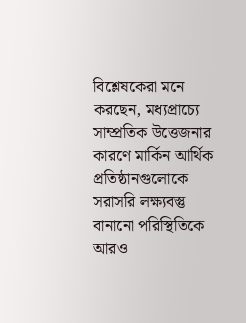বিশ্লেষকেরা মনে করছেন, মধ্যপ্রাচ্যে সাম্প্রতিক উত্তেজনার কারণে মার্কিন আর্থিক প্রতিষ্ঠানগুলোকে সরাসরি লক্ষ্যবস্তু বানানো পরিস্থিতিকে আরও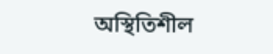অস্থিতিশীল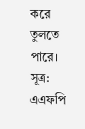করে তুলতে পারে। সূত্র: এএফপি